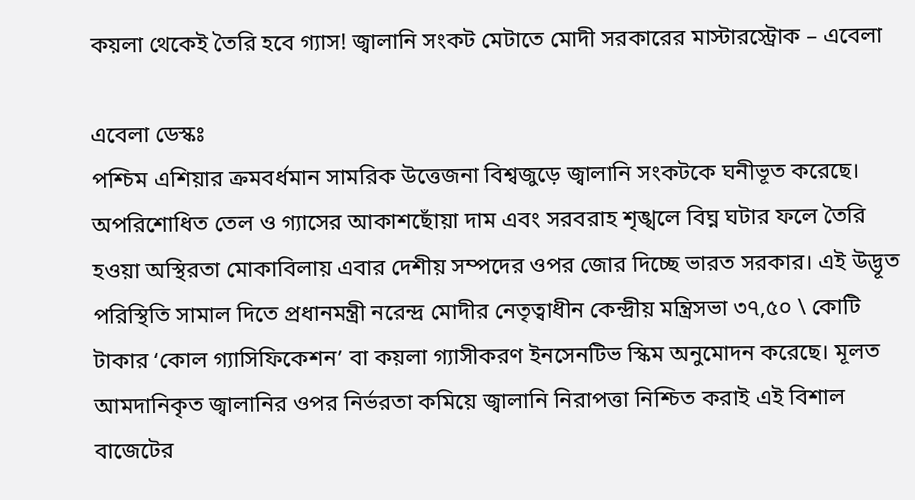কয়লা থেকেই তৈরি হবে গ্যাস! জ্বালানি সংকট মেটাতে মোদী সরকারের মাস্টারস্ট্রোক – এবেলা

এবেলা ডেস্কঃ
পশ্চিম এশিয়ার ক্রমবর্ধমান সামরিক উত্তেজনা বিশ্বজুড়ে জ্বালানি সংকটকে ঘনীভূত করেছে। অপরিশোধিত তেল ও গ্যাসের আকাশছোঁয়া দাম এবং সরবরাহ শৃঙ্খলে বিঘ্ন ঘটার ফলে তৈরি হওয়া অস্থিরতা মোকাবিলায় এবার দেশীয় সম্পদের ওপর জোর দিচ্ছে ভারত সরকার। এই উদ্ভূত পরিস্থিতি সামাল দিতে প্রধানমন্ত্রী নরেন্দ্র মোদীর নেতৃত্বাধীন কেন্দ্রীয় মন্ত্রিসভা ৩৭,৫০ \ কোটি টাকার ‘কোল গ্যাসিফিকেশন’ বা কয়লা গ্যাসীকরণ ইনসেনটিভ স্কিম অনুমোদন করেছে। মূলত আমদানিকৃত জ্বালানির ওপর নির্ভরতা কমিয়ে জ্বালানি নিরাপত্তা নিশ্চিত করাই এই বিশাল বাজেটের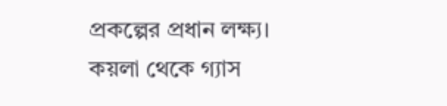প্রকল্পের প্রধান লক্ষ্য।
কয়লা থেকে গ্যাস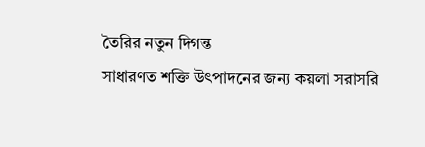তৈরির নতুন দিগন্ত
সাধারণত শক্তি উৎপাদনের জন্য কয়লা সরাসরি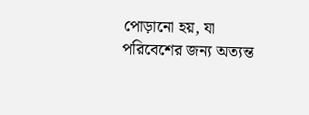পোড়ানো হয়, যা পরিবেশের জন্য অত্যন্ত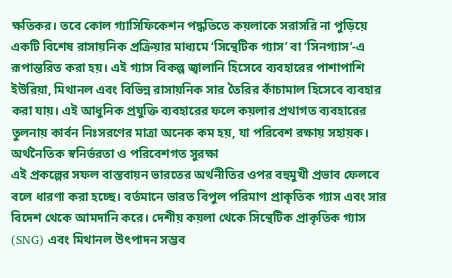ক্ষতিকর। তবে কোল গ্যাসিফিকেশন পদ্ধতিতে কয়লাকে সরাসরি না পুড়িয়ে একটি বিশেষ রাসায়নিক প্রক্রিয়ার মাধ্যমে ‘সিন্থেটিক গ্যাস’ বা ‘সিনগ্যাস’-এ রূপান্তরিত করা হয়। এই গ্যাস বিকল্প জ্বালানি হিসেবে ব্যবহারের পাশাপাশি ইউরিয়া, মিথানল এবং বিভিন্ন রাসায়নিক সার তৈরির কাঁচামাল হিসেবে ব্যবহার করা যায়। এই আধুনিক প্রযুক্তি ব্যবহারের ফলে কয়লার প্রথাগত ব্যবহারের তুলনায় কার্বন নিঃসরণের মাত্রা অনেক কম হয়, যা পরিবেশ রক্ষায় সহায়ক।
অর্থনৈতিক স্বনির্ভরতা ও পরিবেশগত সুরক্ষা
এই প্রকল্পের সফল বাস্তবায়ন ভারতের অর্থনীতির ওপর বহুমুখী প্রভাব ফেলবে বলে ধারণা করা হচ্ছে। বর্তমানে ভারত বিপুল পরিমাণ প্রাকৃতিক গ্যাস এবং সার বিদেশ থেকে আমদানি করে। দেশীয় কয়লা থেকে সিন্থেটিক প্রাকৃতিক গ্যাস (SNG) এবং মিথানল উৎপাদন সম্ভব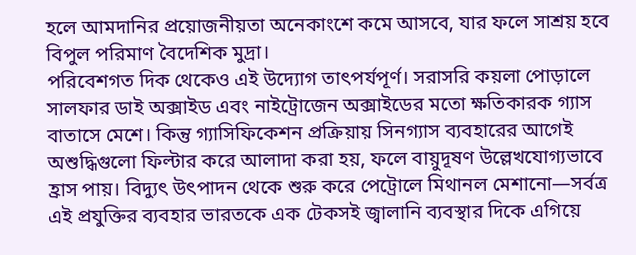হলে আমদানির প্রয়োজনীয়তা অনেকাংশে কমে আসবে, যার ফলে সাশ্রয় হবে বিপুল পরিমাণ বৈদেশিক মুদ্রা।
পরিবেশগত দিক থেকেও এই উদ্যোগ তাৎপর্যপূর্ণ। সরাসরি কয়লা পোড়ালে সালফার ডাই অক্সাইড এবং নাইট্রোজেন অক্সাইডের মতো ক্ষতিকারক গ্যাস বাতাসে মেশে। কিন্তু গ্যাসিফিকেশন প্রক্রিয়ায় সিনগ্যাস ব্যবহারের আগেই অশুদ্ধিগুলো ফিল্টার করে আলাদা করা হয়, ফলে বায়ুদূষণ উল্লেখযোগ্যভাবে হ্রাস পায়। বিদ্যুৎ উৎপাদন থেকে শুরু করে পেট্রোলে মিথানল মেশানো—সর্বত্র এই প্রযুক্তির ব্যবহার ভারতকে এক টেকসই জ্বালানি ব্যবস্থার দিকে এগিয়ে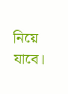নিয়ে যাবে।